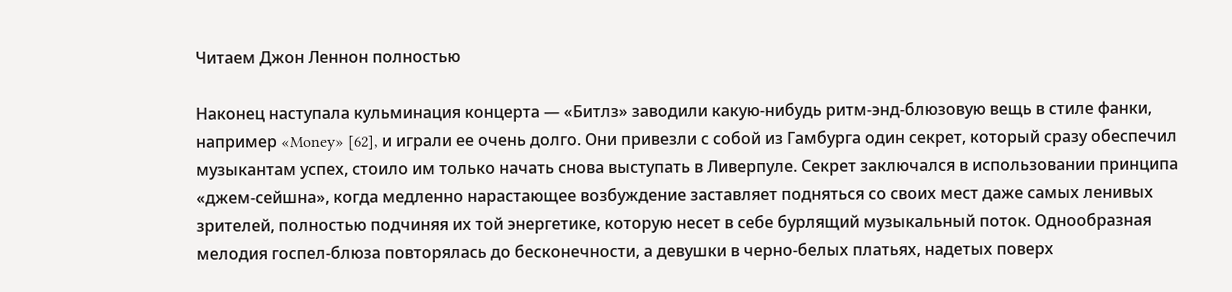Читаем Джон Леннон полностью

Наконец наступала кульминация концерта — «Битлз» заводили какую-нибудь ритм-энд-блюзовую вещь в стиле фанки, например «Money» [62], и играли ее очень долго. Они привезли с собой из Гамбурга один секрет, который сразу обеспечил музыкантам успех, стоило им только начать снова выступать в Ливерпуле. Секрет заключался в использовании принципа «джем-сейшна», когда медленно нарастающее возбуждение заставляет подняться со своих мест даже самых ленивых зрителей, полностью подчиняя их той энергетике, которую несет в себе бурлящий музыкальный поток. Однообразная мелодия госпел-блюза повторялась до бесконечности, а девушки в черно-белых платьях, надетых поверх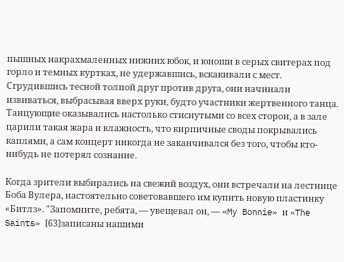пышных накрахмаленных нижних юбок, и юноши в серых свитерах под горло и темных куртках, не удержавшись, вскакивали с мест. Сгрудившись тесной толпой друг против друга, они начинали извиваться, выбрасывая вверх руки, будто участники жертвенного танца. Танцующие оказывались настолько стиснутыми со всех сторон, а в зале царили такая жара и влажность, что кирпичные своды покрывались каплями, а сам концерт никогда не заканчивался без того, чтобы кто-нибудь не потерял сознание.

Когда зрители выбирались на свежий воздух, они встречали на лестнице Боба Вулера, настоятельно советовавшего им купить новую пластинку «Битлз». "Запомните, ребята, — увещевал он, — «My Bonnie» и «The Saints» [63]записаны нашими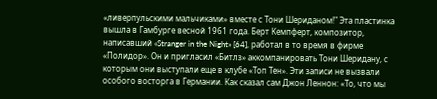«ливерпульскими мальчиками» вместе с Тони Шериданом!" Эта пластинка вышла в Гамбурге весной 1961 года. Берт Кемпферт, композитор, написавший «Stranger in the Night» [64], работал в то время в фирме «Полидор». Он и пригласил «Битлз» аккомпанировать Тони Шеридану, с которым они выступали еще в клубе «Топ Тен». Эти записи не вызвали особого восторга в Германии. Как сказал сам Джон Леннон: «То, что мы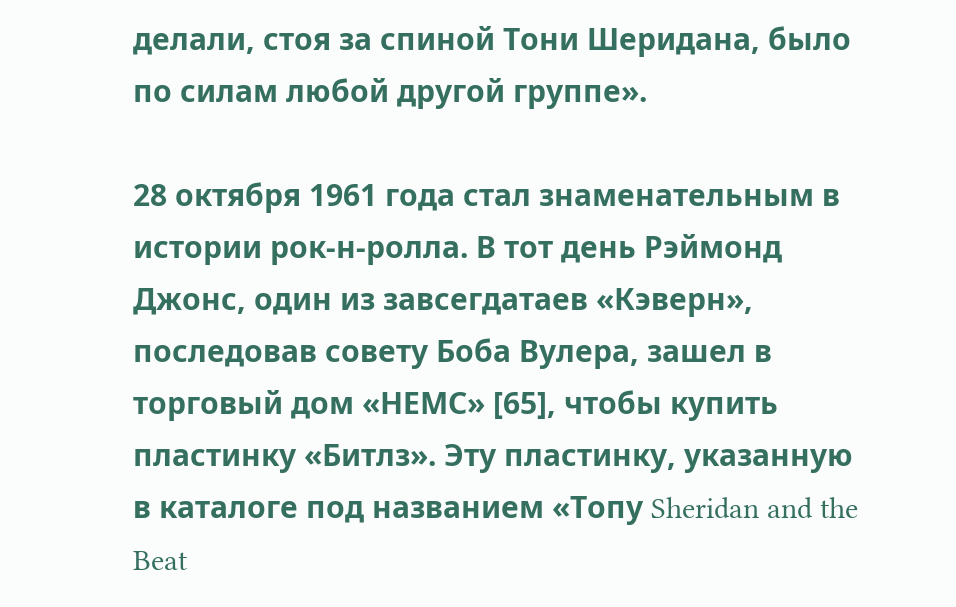делали, стоя за спиной Тони Шеридана, было по силам любой другой группе».

28 октября 1961 года стал знаменательным в истории рок-н-ролла. В тот день Рэймонд Джонс, один из завсегдатаев «Кэверн», последовав совету Боба Вулера, зашел в торговый дом «НЕМС» [65], чтобы купить пластинку «Битлз». Эту пластинку, указанную в каталоге под названием «Топу Sheridan and the Beat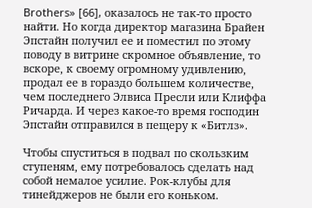Brothers» [66], оказалось не так-то просто найти. Но когда директор магазина Брайен Эпстайн получил ее и поместил по этому поводу в витрине скромное объявление, то вскоре, к своему огромному удивлению, продал ее в гораздо большем количестве, чем последнего Элвиса Пресли или Клиффа Ричарда. И через какое-то время господин Эпстайн отправился в пещеру к «Битлз».

Чтобы спуститься в подвал по скользким ступеням, ему потребовалось сделать над собой немалое усилие. Рок-клубы для тинейджеров не были его коньком.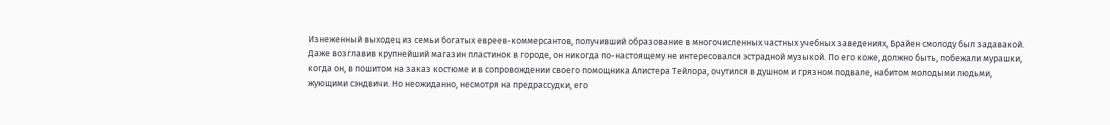Изнеженный выходец из семьи богатых евреев-коммерсантов, получивший образование в многочисленных частных учебных заведениях, Брайен смолоду был задавакой. Даже возглавив крупнейший магазин пластинок в городе, он никогда по-настоящему не интересовался эстрадной музыкой. По его коже, должно быть, побежали мурашки, когда он, в пошитом на заказ костюме и в сопровождении своего помощника Алистера Тейлора, очутился в душном и грязном подвале, набитом молодыми людьми, жующими сэндвичи. Но неожиданно, несмотря на предрассудки, его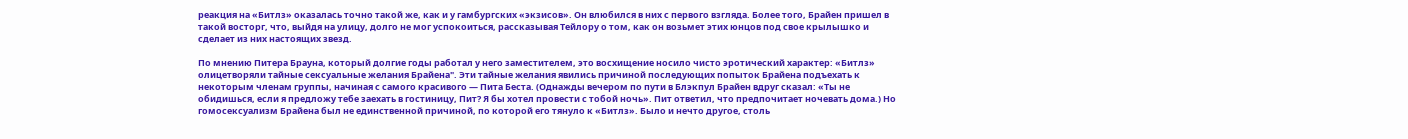реакция на «Битлз» оказалась точно такой же, как и у гамбургских «экзисов». Он влюбился в них с первого взгляда. Более того, Брайен пришел в такой восторг, что, выйдя на улицу, долго не мог успокоиться, рассказывая Тейлору о том, как он возьмет этих юнцов под свое крылышко и сделает из них настоящих звезд.

По мнению Питера Брауна, который долгие годы работал у него заместителем, это восхищение носило чисто эротический характер: «Битлз» олицетворяли тайные сексуальные желания Брайена". Эти тайные желания явились причиной последующих попыток Брайена подъехать к некоторым членам группы, начиная с самого красивого — Пита Беста. (Однажды вечером по пути в Блэкпул Брайен вдруг сказал: «Ты не обидишься, если я предложу тебе заехать в гостиницу, Пит? Я бы хотел провести с тобой ночь». Пит ответил, что предпочитает ночевать дома.) Но гомосексуализм Брайена был не единственной причиной, по которой его тянуло к «Битлз». Было и нечто другое, столь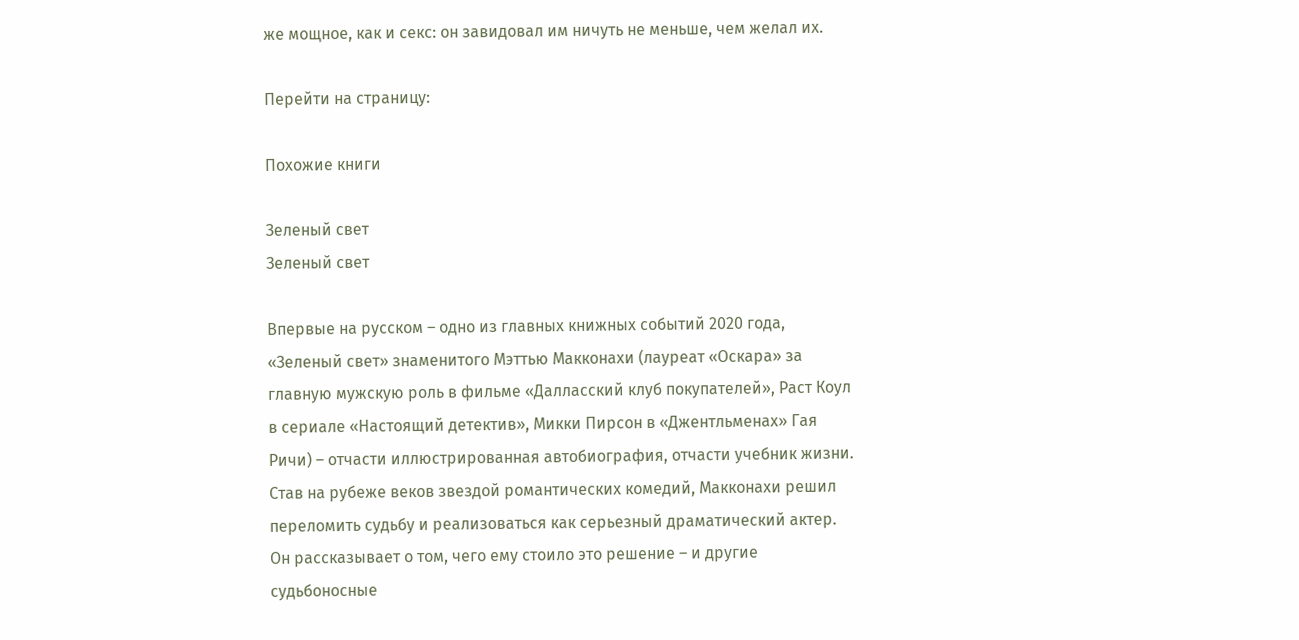же мощное, как и секс: он завидовал им ничуть не меньше, чем желал их.

Перейти на страницу:

Похожие книги

Зеленый свет
Зеленый свет

Впервые на русском – одно из главных книжных событий 2020 года, «Зеленый свет» знаменитого Мэттью Макконахи (лауреат «Оскара» за главную мужскую роль в фильме «Далласский клуб покупателей», Раст Коул в сериале «Настоящий детектив», Микки Пирсон в «Джентльменах» Гая Ричи) – отчасти иллюстрированная автобиография, отчасти учебник жизни. Став на рубеже веков звездой романтических комедий, Макконахи решил переломить судьбу и реализоваться как серьезный драматический актер. Он рассказывает о том, чего ему стоило это решение – и другие судьбоносные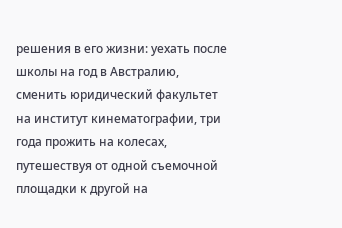решения в его жизни: уехать после школы на год в Австралию, сменить юридический факультет на институт кинематографии, три года прожить на колесах, путешествуя от одной съемочной площадки к другой на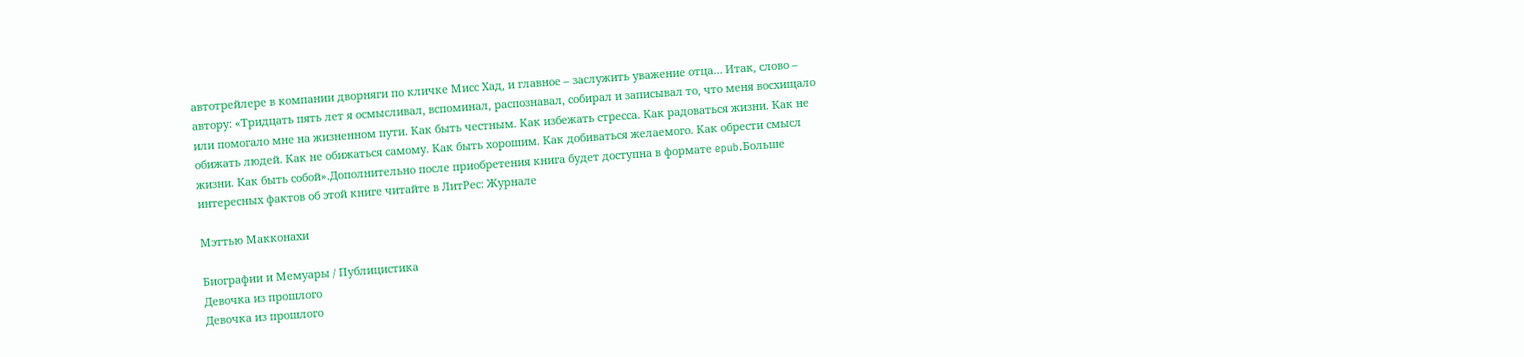автотрейлере в компании дворняги по кличке Мисс Хад, и главное – заслужить уважение отца… Итак, слово – автору: «Тридцать пять лет я осмысливал, вспоминал, распознавал, собирал и записывал то, что меня восхищало или помогало мне на жизненном пути. Как быть честным. Как избежать стресса. Как радоваться жизни. Как не обижать людей. Как не обижаться самому. Как быть хорошим. Как добиваться желаемого. Как обрести смысл жизни. Как быть собой».Дополнительно после приобретения книга будет доступна в формате epub.Больше интересных фактов об этой книге читайте в ЛитРес: Журнале

Мэттью Макконахи

Биографии и Мемуары / Публицистика
Девочка из прошлого
Девочка из прошлого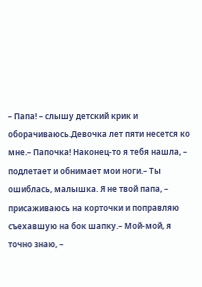– Папа! – слышу детский крик и оборачиваюсь.Девочка лет пяти несется ко мне.– Папочка! Наконец-то я тебя нашла, – подлетает и обнимает мои ноги.– Ты ошиблась, малышка. Я не твой папа, – присаживаюсь на корточки и поправляю съехавшую на бок шапку.– Мой-мой, я точно знаю, –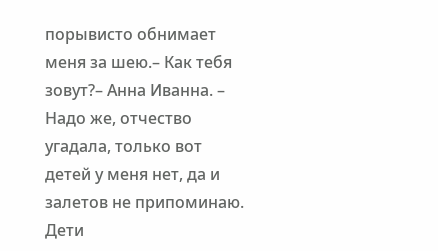порывисто обнимает меня за шею.– Как тебя зовут?– Анна Иванна. – Надо же, отчество угадала, только вот детей у меня нет, да и залетов не припоминаю. Дети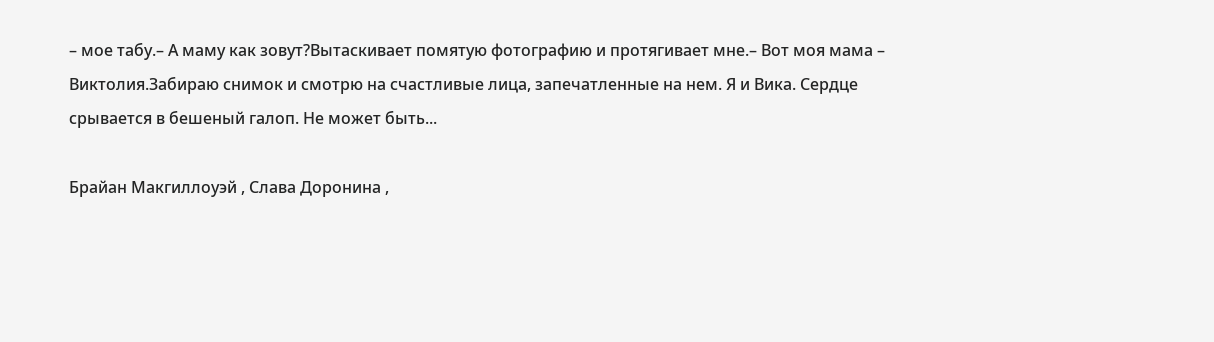– мое табу.– А маму как зовут?Вытаскивает помятую фотографию и протягивает мне.– Вот моя мама – Виктолия.Забираю снимок и смотрю на счастливые лица, запечатленные на нем. Я и Вика. Сердце срывается в бешеный галоп. Не может быть...

Брайан Макгиллоуэй , Слава Доронина ,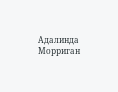Адалинда Морриган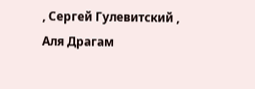, Сергей Гулевитский , Аля Драгам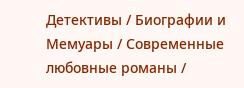Детективы / Биографии и Мемуары / Современные любовные романы /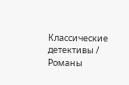Классические детективы / Романы